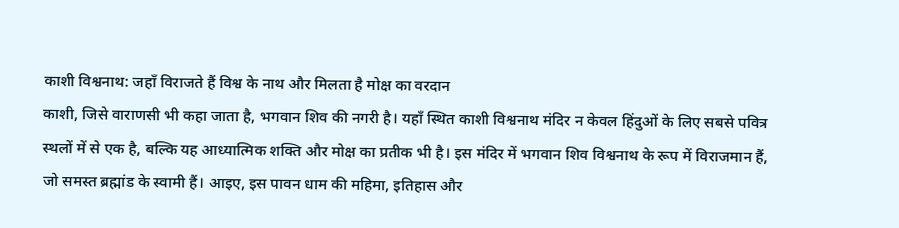काशी विश्वनाथ: जहाँ विराजते हैं विश्व के नाथ और मिलता है मोक्ष का वरदान
काशी, जिसे वाराणसी भी कहा जाता है, भगवान शिव की नगरी है। यहाँ स्थित काशी विश्वनाथ मंदिर न केवल हिंदुओं के लिए सबसे पवित्र स्थलों में से एक है, बल्कि यह आध्यात्मिक शक्ति और मोक्ष का प्रतीक भी है। इस मंदिर में भगवान शिव विश्वनाथ के रूप में विराजमान हैं, जो समस्त ब्रह्मांड के स्वामी हैं। आइए, इस पावन धाम की महिमा, इतिहास और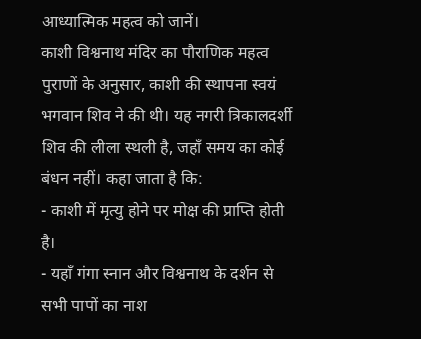आध्यात्मिक महत्व को जानें।
काशी विश्वनाथ मंदिर का पौराणिक महत्व
पुराणों के अनुसार, काशी की स्थापना स्वयं भगवान शिव ने की थी। यह नगरी त्रिकालदर्शी शिव की लीला स्थली है, जहाँ समय का कोई बंधन नहीं। कहा जाता है कि:
- काशी में मृत्यु होने पर मोक्ष की प्राप्ति होती है।
- यहाँ गंगा स्नान और विश्वनाथ के दर्शन से सभी पापों का नाश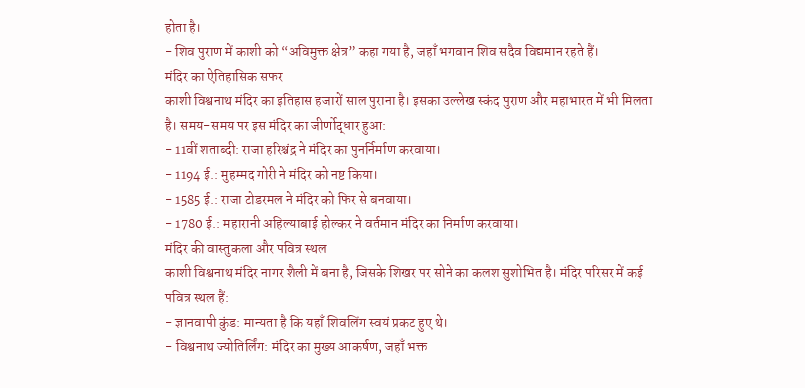होता है।
- शिव पुराण में काशी को “अविमुक्त क्षेत्र” कहा गया है, जहाँ भगवान शिव सदैव विद्यमान रहते हैं।
मंदिर का ऐतिहासिक सफर
काशी विश्वनाथ मंदिर का इतिहास हजारों साल पुराना है। इसका उल्लेख स्कंद पुराण और महाभारत में भी मिलता है। समय-समय पर इस मंदिर का जीर्णोद्धार हुआ:
- 11वीं शताब्दी: राजा हरिश्चंद्र ने मंदिर का पुनर्निर्माण करवाया।
- 1194 ई.: मुहम्मद गोरी ने मंदिर को नष्ट किया।
- 1585 ई.: राजा टोडरमल ने मंदिर को फिर से बनवाया।
- 1780 ई.: महारानी अहिल्याबाई होल्कर ने वर्तमान मंदिर का निर्माण करवाया।
मंदिर की वास्तुकला और पवित्र स्थल
काशी विश्वनाथ मंदिर नागर शैली में बना है, जिसके शिखर पर सोने का कलश सुशोभित है। मंदिर परिसर में कई पवित्र स्थल हैं:
- ज्ञानवापी कुंड: मान्यता है कि यहाँ शिवलिंग स्वयं प्रकट हुए थे।
- विश्वनाथ ज्योतिर्लिंग: मंदिर का मुख्य आकर्षण, जहाँ भक्त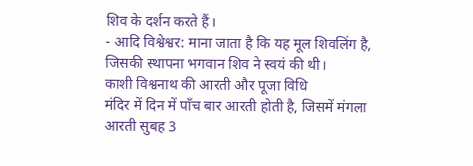शिव के दर्शन करते हैं।
- आदि विश्वेश्वर: माना जाता है कि यह मूल शिवलिंग है, जिसकी स्थापना भगवान शिव ने स्वयं की थी।
काशी विश्वनाथ की आरती और पूजा विधि
मंदिर में दिन में पाँच बार आरती होती है, जिसमें मंगला आरती सुबह 3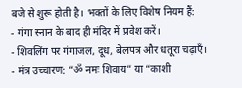बजे से शुरू होती है। भक्तों के लिए विशेष नियम हैं:
- गंगा स्नान के बाद ही मंदिर में प्रवेश करें।
- शिवलिंग पर गंगाजल, दूध, बेलपत्र और धतूरा चढ़ाएँ।
- मंत्र उच्चारण: “ॐ नमः शिवाय” या “काशी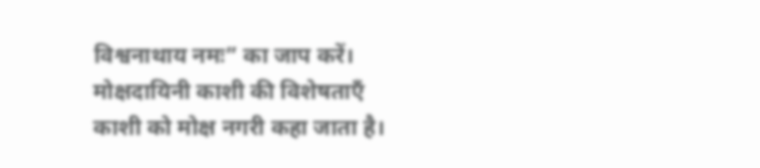विश्वनाथाय नमः” का जाप करें।
मोक्षदायिनी काशी की विशेषताएँ
काशी को मोक्ष नगरी कहा जाता है।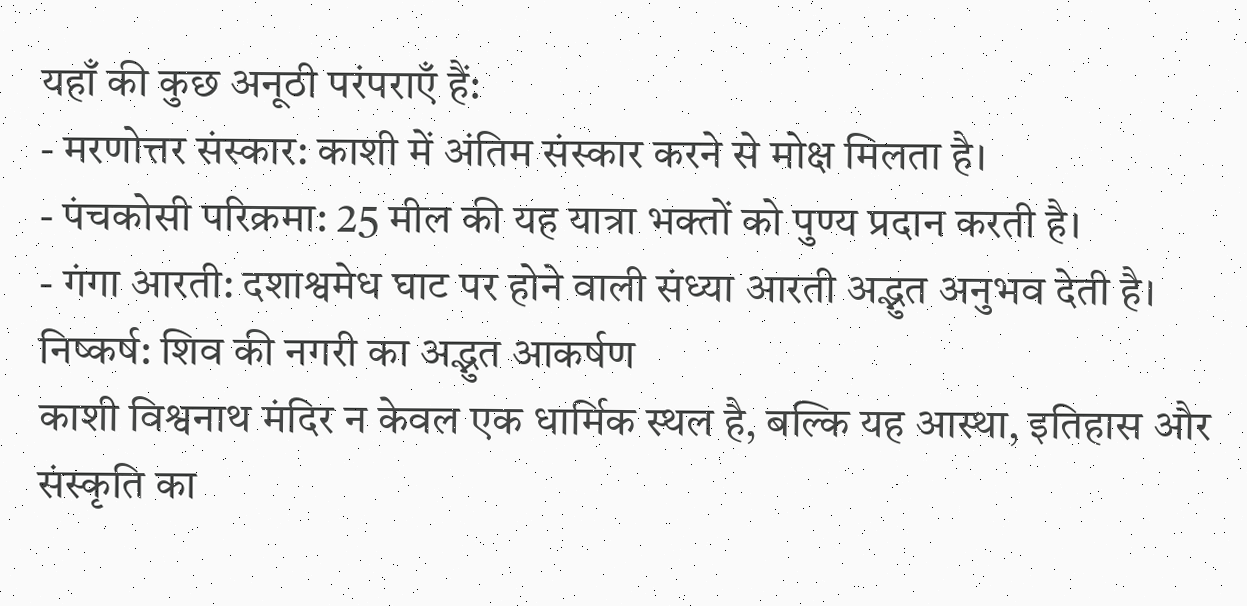यहाँ की कुछ अनूठी परंपराएँ हैं:
- मरणोत्तर संस्कार: काशी में अंतिम संस्कार करने से मोक्ष मिलता है।
- पंचकोसी परिक्रमा: 25 मील की यह यात्रा भक्तों को पुण्य प्रदान करती है।
- गंगा आरती: दशाश्वमेध घाट पर होने वाली संध्या आरती अद्भुत अनुभव देती है।
निष्कर्ष: शिव की नगरी का अद्भुत आकर्षण
काशी विश्वनाथ मंदिर न केवल एक धार्मिक स्थल है, बल्कि यह आस्था, इतिहास और संस्कृति का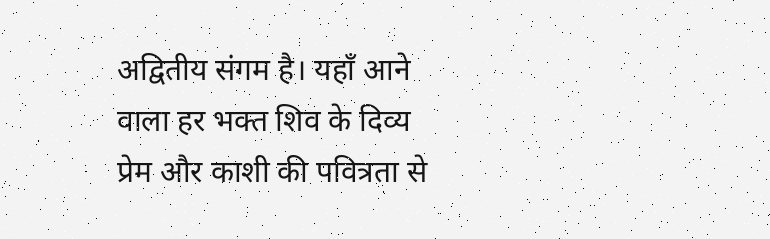अद्वितीय संगम है। यहाँ आने वाला हर भक्त शिव के दिव्य प्रेम और काशी की पवित्रता से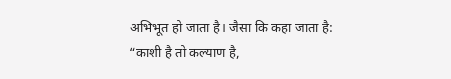अभिभूत हो जाता है। जैसा कि कहा जाता है:
“काशी है तो कल्याण है,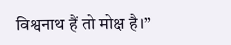विश्वनाथ हैं तो मोक्ष है।”